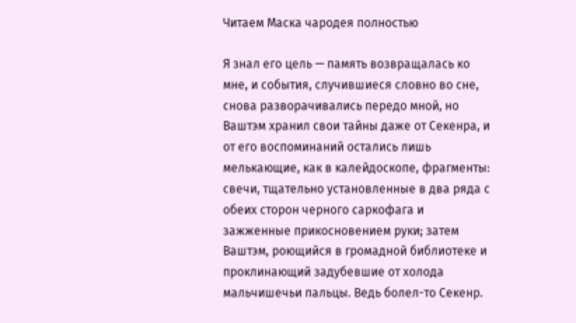Читаем Маска чародея полностью

Я знал его цель — память возвращалась ко мне, и события, случившиеся словно во сне, снова разворачивались передо мной, но Ваштэм хранил свои тайны даже от Секенра, и от его воспоминаний остались лишь мелькающие, как в калейдоскопе, фрагменты: свечи, тщательно установленные в два ряда с обеих сторон черного саркофага и зажженные прикосновением руки; затем Ваштэм, роющийся в громадной библиотеке и проклинающий задубевшие от холода мальчишечьи пальцы. Ведь болел-то Секенр.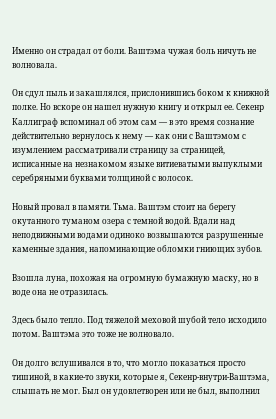Именно он страдал от боли. Ваштэма чужая боль ничуть не волновала.

Он сдул пыль и закашлялся, прислонившись боком к книжной полке. Но вскоре он нашел нужную книгу и открыл ее. Секенр Каллиграф вспоминал об этом сам — в это время сознание действительно вернулось к нему — как они с Ваштэмом с изумлением рассматривали страницу за страницей, исписанные на незнакомом языке витиеватыми выпуклыми серебряными буквами толщиной с волосок.

Новый провал в памяти. Тьма. Ваштэм стоит на берегу окутанного туманом озера с темной водой. Вдали над неподвижными водами одиноко возвышаются разрушенные каменные здания, напоминающие обломки гниющих зубов.

Взошла луна, похожая на огромную бумажную маску, но в воде она не отразилась.

Здесь было тепло. Под тяжелой меховой шубой тело исходило потом. Ваштэма это тоже не волновало.

Он долго вслушивался в то, что могло показаться просто тишиной, в какие-то звуки, которые я, Секенр-внутри-Ваштэма, слышать не мог. Был он удовлетворен или не был, выполнил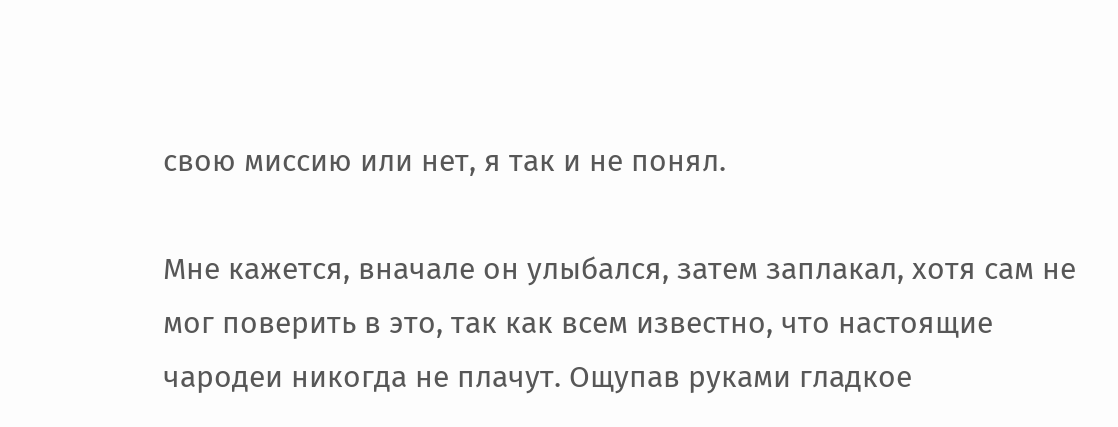свою миссию или нет, я так и не понял.

Мне кажется, вначале он улыбался, затем заплакал, хотя сам не мог поверить в это, так как всем известно, что настоящие чародеи никогда не плачут. Ощупав руками гладкое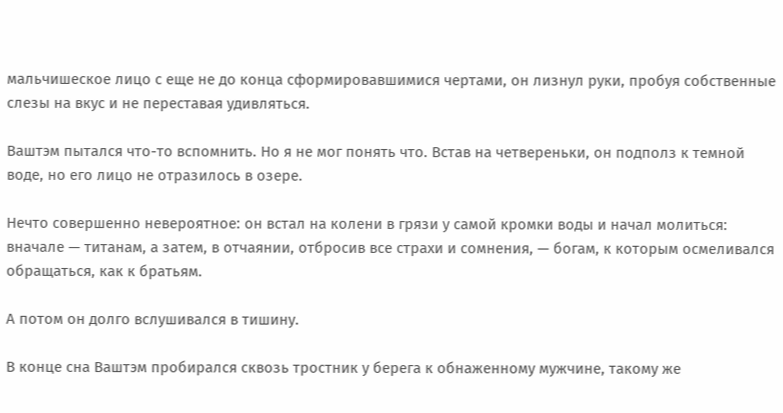мальчишеское лицо с еще не до конца сформировавшимися чертами, он лизнул руки, пробуя собственные слезы на вкус и не переставая удивляться.

Ваштэм пытался что-то вспомнить. Но я не мог понять что. Встав на четвереньки, он подполз к темной воде, но его лицо не отразилось в озере.

Нечто совершенно невероятное: он встал на колени в грязи у самой кромки воды и начал молиться: вначале — титанам, а затем, в отчаянии, отбросив все страхи и сомнения, — богам, к которым осмеливался обращаться, как к братьям.

А потом он долго вслушивался в тишину.

В конце сна Ваштэм пробирался сквозь тростник у берега к обнаженному мужчине, такому же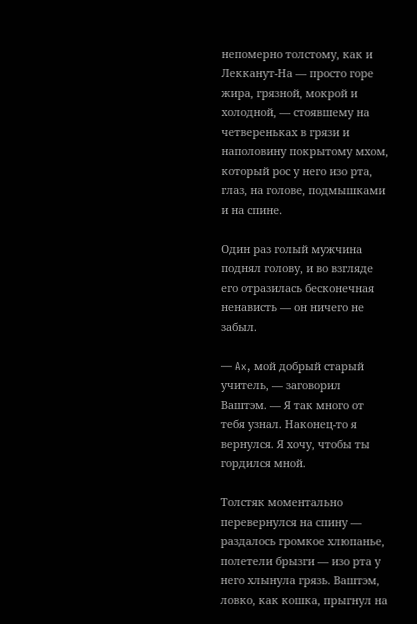непомерно толстому, как и Лекканут-На — просто горе жира, грязной, мокрой и холодной, — стоявшему на четвереньках в грязи и наполовину покрытому мхом, который рос у него изо рта, глаз, на голове, подмышками и на спине.

Один раз голый мужчина поднял голову, и во взгляде его отразилась бесконечная ненависть — он ничего не забыл.

— Ax, мой добрый старый учитель, — заговорил Ваштэм. — Я так много от тебя узнал. Наконец-то я вернулся. Я хочу, чтобы ты гордился мной.

Толстяк моментально перевернулся на спину — раздалось громкое хлюпанье, полетели брызги — изо рта у него хлынула грязь. Ваштэм, ловко, как кошка, прыгнул на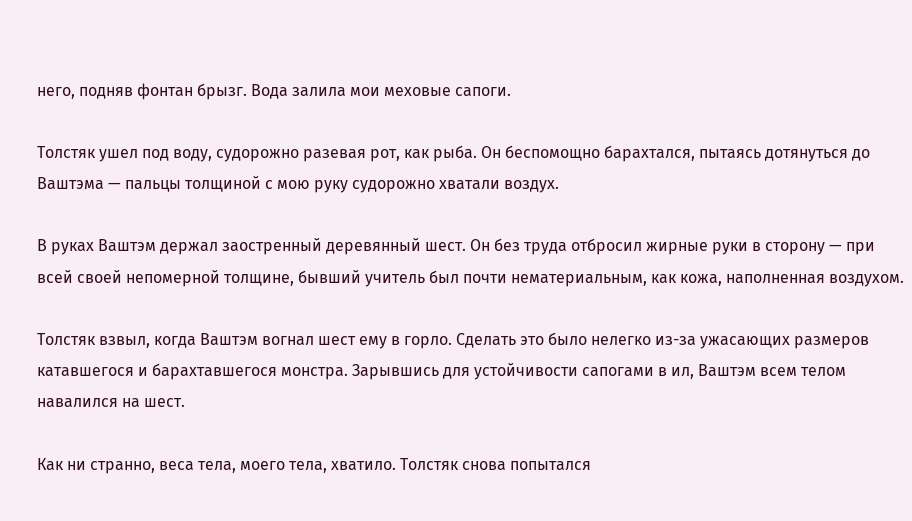него, подняв фонтан брызг. Вода залила мои меховые сапоги.

Толстяк ушел под воду, судорожно разевая рот, как рыба. Он беспомощно барахтался, пытаясь дотянуться до Ваштэма — пальцы толщиной с мою руку судорожно хватали воздух.

В руках Ваштэм держал заостренный деревянный шест. Он без труда отбросил жирные руки в сторону — при всей своей непомерной толщине, бывший учитель был почти нематериальным, как кожа, наполненная воздухом.

Толстяк взвыл, когда Ваштэм вогнал шест ему в горло. Сделать это было нелегко из-за ужасающих размеров катавшегося и барахтавшегося монстра. Зарывшись для устойчивости сапогами в ил, Ваштэм всем телом навалился на шест.

Как ни странно, веса тела, моего тела, хватило. Толстяк снова попытался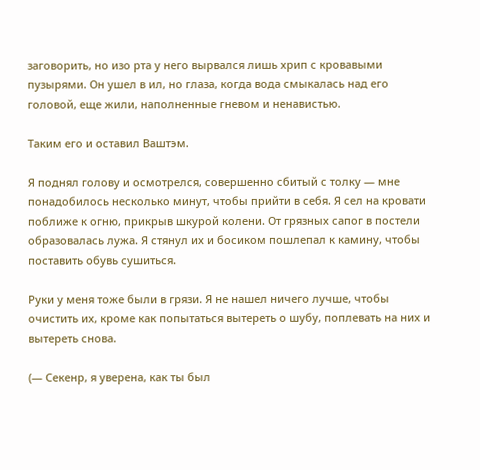заговорить, но изо рта у него вырвался лишь хрип с кровавыми пузырями. Он ушел в ил, но глаза, когда вода смыкалась над его головой, еще жили, наполненные гневом и ненавистью.

Таким его и оставил Ваштэм.

Я поднял голову и осмотрелся, совершенно сбитый с толку — мне понадобилось несколько минут, чтобы прийти в себя. Я сел на кровати поближе к огню, прикрыв шкурой колени. От грязных сапог в постели образовалась лужа. Я стянул их и босиком пошлепал к камину, чтобы поставить обувь сушиться.

Руки у меня тоже были в грязи. Я не нашел ничего лучше, чтобы очистить их, кроме как попытаться вытереть о шубу, поплевать на них и вытереть снова.

(— Секенр, я уверена, как ты был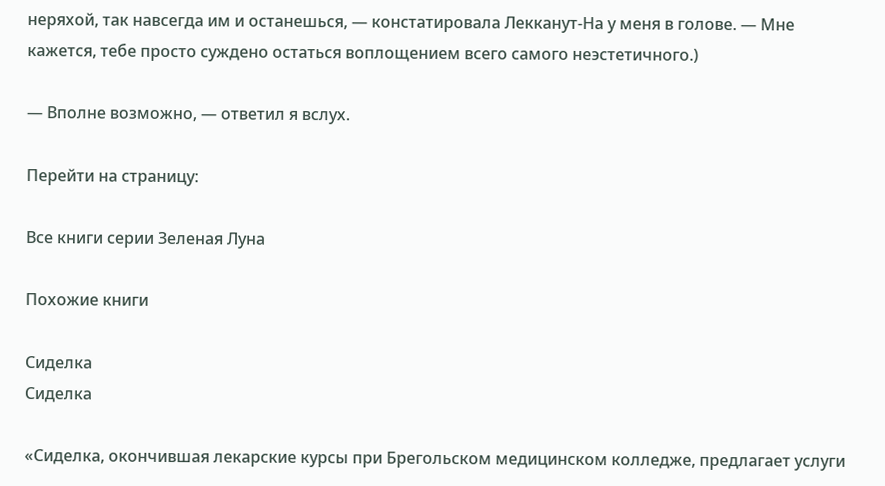неряхой, так навсегда им и останешься, — констатировала Лекканут-На у меня в голове. — Мне кажется, тебе просто суждено остаться воплощением всего самого неэстетичного.)

— Вполне возможно, — ответил я вслух.

Перейти на страницу:

Все книги серии Зеленая Луна

Похожие книги

Сиделка
Сиделка

«Сиделка, окончившая лекарские курсы при Брегольском медицинском колледже, предлагает услуги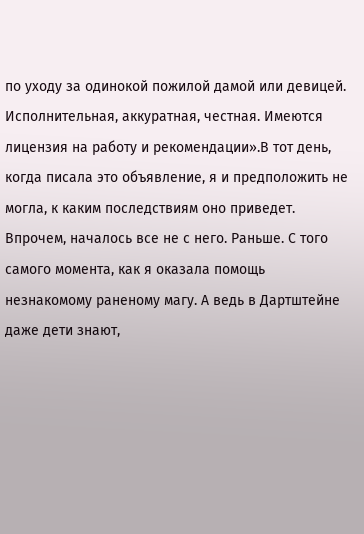по уходу за одинокой пожилой дамой или девицей. Исполнительная, аккуратная, честная. Имеются лицензия на работу и рекомендации».В тот день, когда писала это объявление, я и предположить не могла, к каким последствиям оно приведет. Впрочем, началось все не с него. Раньше. С того самого момента, как я оказала помощь незнакомому раненому магу. А ведь в Дартштейне даже дети знают,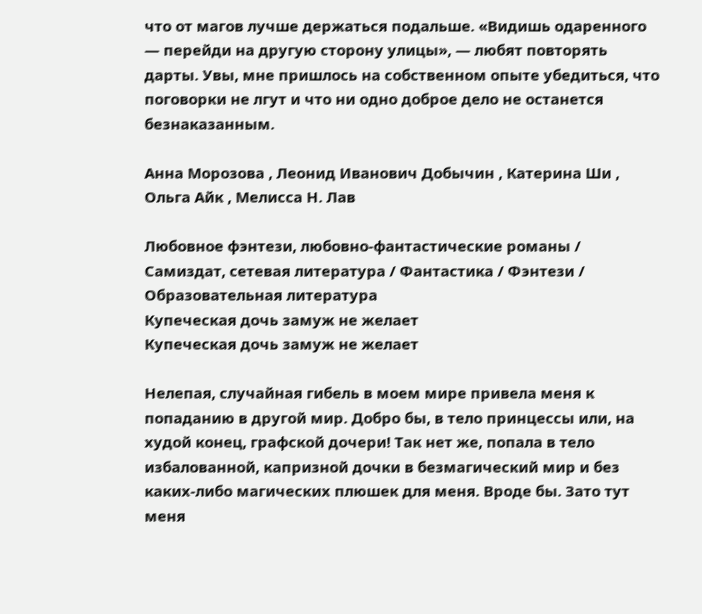что от магов лучше держаться подальше. «Видишь одаренного — перейди на другую сторону улицы», — любят повторять дарты. Увы, мне пришлось на собственном опыте убедиться, что поговорки не лгут и что ни одно доброе дело не останется безнаказанным.

Анна Морозова , Леонид Иванович Добычин , Катерина Ши , Ольга Айк , Мелисса Н. Лав

Любовное фэнтези, любовно-фантастические романы / Самиздат, сетевая литература / Фантастика / Фэнтези / Образовательная литература
Купеческая дочь замуж не желает
Купеческая дочь замуж не желает

Нелепая, случайная гибель в моем мире привела меня к попаданию в другой мир. Добро бы, в тело принцессы или, на худой конец, графской дочери! Так нет же, попала в тело избалованной, капризной дочки в безмагический мир и без каких-либо магических плюшек для меня. Вроде бы. Зато тут меня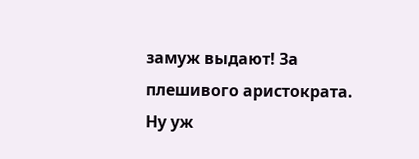замуж выдают! За плешивого аристократа. Ну уж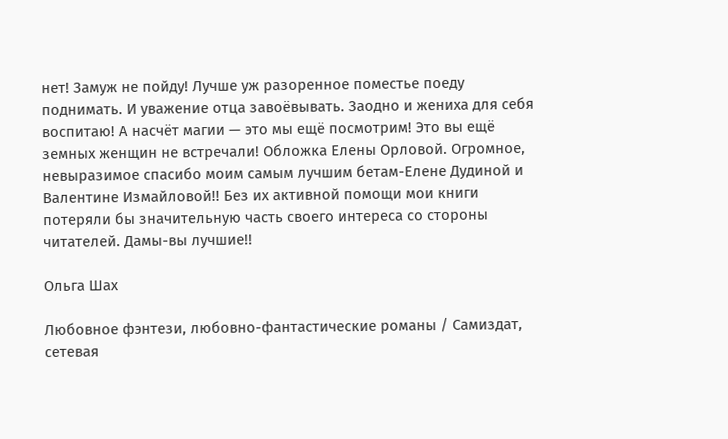нет! Замуж не пойду! Лучше уж разоренное поместье поеду поднимать. И уважение отца завоёвывать. Заодно и жениха для себя воспитаю! А насчёт магии — это мы ещё посмотрим! Это вы ещё земных женщин не встречали! Обложка Елены Орловой. Огромное, невыразимое спасибо моим самым лучшим бетам-Елене Дудиной и Валентине Измайловой!! Без их активной помощи мои книги потеряли бы значительную часть своего интереса со стороны читателей. Дамы-вы лучшие!!

Ольга Шах

Любовное фэнтези, любовно-фантастические романы / Самиздат, сетевая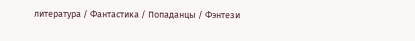литература / Фантастика / Попаданцы / Фэнтези